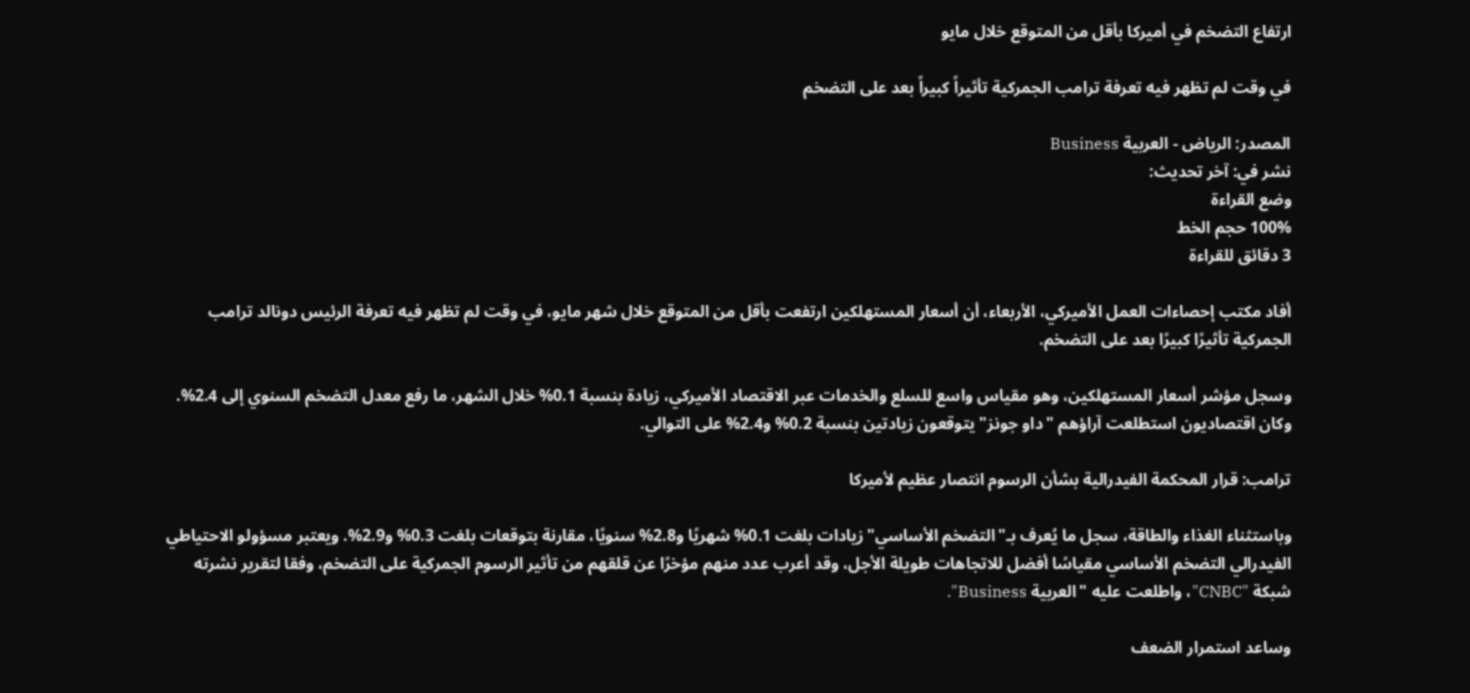ارتفاع التضخم في أميركا بأقل من المتوقع خلال مايو

في وقت لم تظهر فيه تعرفة ترامب الجمركية تأثيراً كبيراً بعد على التضخم

المصدر: الرياض - العربية Business
نشر في: آخر تحديث:
وضع القراءة
100% حجم الخط
3 دقائق للقراءة

أفاد مكتب إحصاءات العمل الأميركي، الأربعاء، أن أسعار المستهلكين ارتفعت بأقل من المتوقع خلال شهر مايو، في وقت لم تظهر فيه تعرفة الرئيس دونالد ترامب الجمركية تأثيرًا كبيرًا بعد على التضخم.

وسجل مؤشر أسعار المستهلكين، وهو مقياس واسع للسلع والخدمات عبر الاقتصاد الأميركي، زيادة بنسبة 0.1% خلال الشهر، ما رفع معدل التضخم السنوي إلى 2.4%. وكان اقتصاديون استطلعت آراؤهم "داو جونز" يتوقعون زيادتين بنسبة 0.2% و2.4% على التوالي.

ترامب: قرار المحكمة الفيدرالية بشأن الرسوم انتصار عظيم لأميركا

وباستثناء الغذاء والطاقة، سجل ما يُعرف بـ"التضخم الأساسي" زيادات بلغت 0.1% شهريًا و2.8% سنويًا، مقارنة بتوقعات بلغت 0.3% و2.9%. ويعتبر مسؤولو الاحتياطي الفيدرالي التضخم الأساسي مقياسًا أفضل للاتجاهات طويلة الأجل، وقد أعرب عدد منهم مؤخرًا عن قلقهم من تأثير الرسوم الجمركية على التضخم، وفقا لتقرير نشرته شبكة "CNBC"، واطلعت عليه "العربية Business".

وساعد استمرار الضعف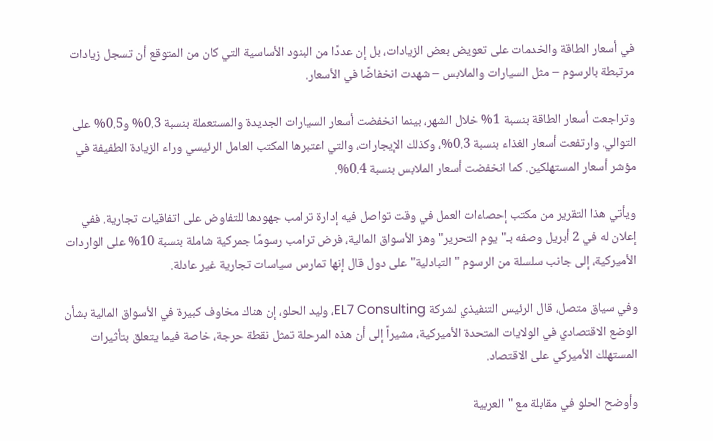في أسعار الطاقة والخدمات على تعويض بعض الزيادات، بل إن عددًا من البنود الأساسية التي كان من المتوقع أن تسجل زيادات مرتبطة بالرسوم – مثل السيارات والملابس – شهدت انخفاضًا في الأسعار.

وتراجعت أسعار الطاقة بنسبة 1% خلال الشهر، بينما انخفضت أسعار السيارات الجديدة والمستعملة بنسبة 0.3% و0.5% على التوالي. وارتفعت أسعار الغذاء بنسبة 0.3%، وكذلك الإيجارات، والتي اعتبرها المكتب العامل الرئيسي وراء الزيادة الطفيفة في مؤشر أسعار المستهلكين. كما انخفضت أسعار الملابس بنسبة 0.4%.

ويأتي هذا التقرير من مكتب إحصاءات العمل في وقت تواصل فيه إدارة ترامب جهودها للتفاوض على اتفاقيات تجارية. ففي إعلان له في 2 أبريل وصفه بـ"يوم التحرير" وهز الأسواق المالية، فرض ترامب رسومًا جمركية شاملة بنسبة 10% على الواردات الأميركية، إلى جانب سلسلة من الرسوم "التبادلية" على دول قال إنها تمارس سياسات تجارية غير عادلة.

وفي سياق متصل، قال الرئيس التنفيذي لشركة EL7 Consulting، وليد الحلو، إن هناك مخاوف كبيرة في الأسواق المالية بشأن الوضع الاقتصادي في الولايات المتحدة الأميركية، مشيراً إلى أن هذه المرحلة تمثل نقطة حرجة، خاصة فيما يتعلق بتأثيرات المستهلك الأميركي على الاقتصاد.

وأوضح الحلو في مقابلة مع "العربية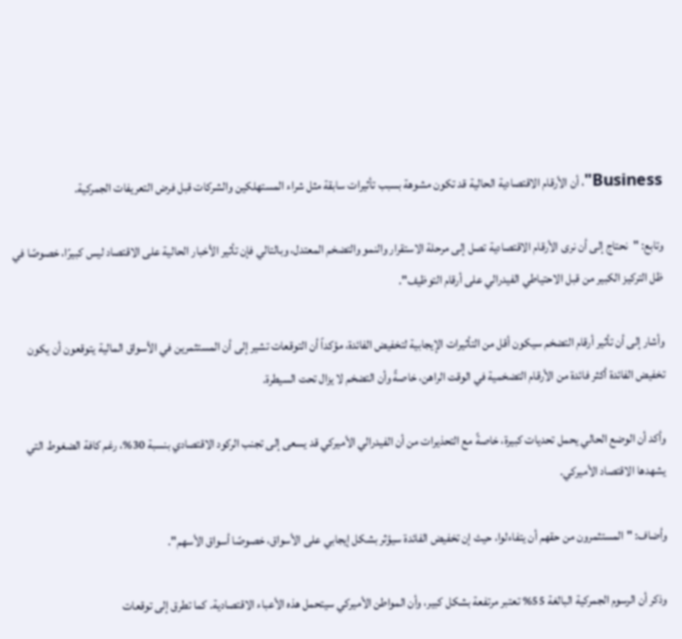Business"، أن الأرقام الاقتصادية الحالية قد تكون مشوهة بسبب تأثيرات سابقة مثل شراء المستهلكين والشركات قبل فرض التعريفات الجمركية.

وتابع: "نحتاج إلى أن نرى الأرقام الاقتصادية تصل إلى مرحلة الاستقرار والنمو والتضخم المعتدل، وبالتالي فإن تأثير الأخبار الحالية على الاقتصاد ليس كبيرًا، خصوصًا في ظل التركيز الكبير من قبل الاحتياطي الفيدرالي على أرقام التوظيف".

وأشار إلى أن تأثير أرقام التضخم سيكون أقل من التأثيرات الإيجابية لتخفيض الفائدة، مؤكداً أن التوقعات تشير إلى أن المستثمرين في الأسواق المالية يتوقعون أن يكون تخفيض الفائدة أكثر فائدة من الأرقام التضخمية في الوقت الراهن، خاصةً وأن التضخم لا يزال تحت السيطرة.

وأكد أن الوضع الحالي يحمل تحديات كبيرة، خاصةً مع التحذيرات من أن الفيدرالي الأميركي قد يسعى إلى تجنب الركود الاقتصادي بنسبة 30%، رغم كافة الضغوط التي يشهدها الاقتصاد الأميركي.

وأضاف: "المستثمرون من حقهم أن يتفاءلوا، حيث إن تخفيض الفائدة سيؤثر بشكل إيجابي على الأسواق، خصوصًا أسواق الأسهم".

وذكر أن الرسوم الجمركية البالغة 55% تعتبر مرتفعة بشكل كبير، وأن المواطن الأميركي سيتحمل هذه الأعباء الاقتصادية. كما تطرق إلى توقعات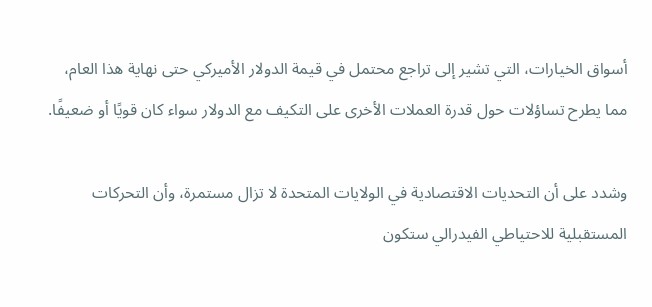أسواق الخيارات، التي تشير إلى تراجع محتمل في قيمة الدولار الأميركي حتى نهاية هذا العام، مما يطرح تساؤلات حول قدرة العملات الأخرى على التكيف مع الدولار سواء كان قويًا أو ضعيفًا.

وشدد على أن التحديات الاقتصادية في الولايات المتحدة لا تزال مستمرة، وأن التحركات المستقبلية للاحتياطي الفيدرالي ستكون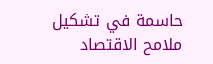حاسمة في تشكيل ملامح الاقتصاد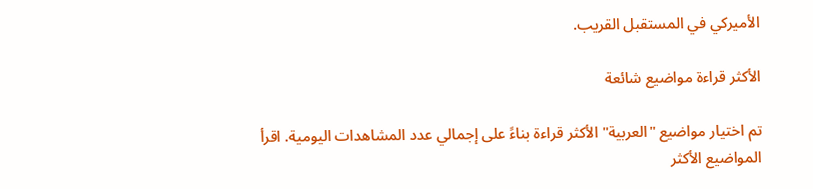الأميركي في المستقبل القريب.

الأكثر قراءة مواضيع شائعة

تم اختيار مواضيع "العربية" الأكثر قراءة بناءً على إجمالي عدد المشاهدات اليومية. اقرأ المواضيع الأكثر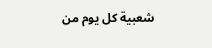شعبية كل يوم من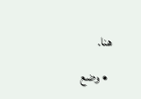هنا.

  • وضع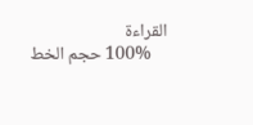القراءة
    100% حجم الخط